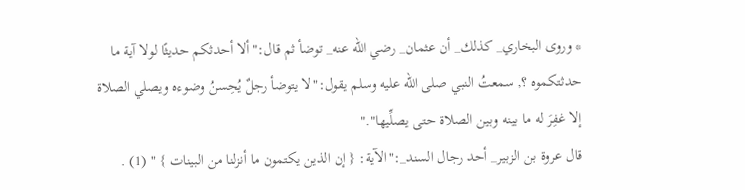* وروى البخاري_ كذلك_ أن عثمان_ رضي الله عنه_ توضأ ثم قال:"ألا أحدثكم حديثًا لولا آية ما حدثتكموه ؟, سمعتُ النبي صلى الله عليه وسلم يقول:"لا يتوضأ رجلٌ يُحِسنُ وضوءه ويصلي الصلاة إلا غفِرَ له ما بينه وبين الصلاة حتى يصلِّيها"."
قال عروة بن الزبير_ أحد رجال السند_:"الآية: { إن الذين يكتمون ما أنزلنا من البينات } " (1) .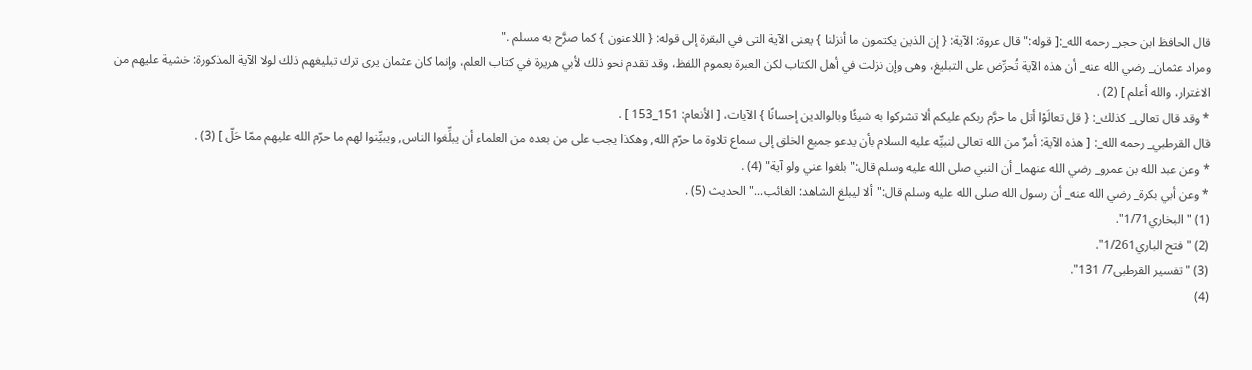قال الحافظ ابن حجر_ رحمه الله_:[ قوله:"قال عروة: الآية: { إن الذين يكتمون ما أنزلنا } يعنى الآية التى في البقرة إلى قوله: { اللاعنون } كما صرَّح به مسلم ."
ومراد عثمان_ رضي الله عنه_ أن هذه الآية تُحرِّض على التبليغ، وهى وإن نزلت في أهل الكتاب لكن العبرة بعموم اللفظ، وقد تقدم نحو ذلك لأبي هريرة في كتاب العلم، وإنما كان عثمان يرى ترك تبليغهم ذلك لولا الآية المذكورة: خشية عليهم من الاغترار، والله أعلم ] (2) .
* وقد قال تعالى_ كذلك_: { قل تعالَوْا أتل ما حرَّم ربكم عليكم ألا تشركوا به شيئًا وبالوالدين إحسانًا } الآيات، [ الأنعام: 151_153 ] .
قال القرطبي_ رحمه الله_: [ هذه الآية: أمرٌ من الله تعالى لنبيِّه عليه السلام بأن يدعو جميع الخلق إلى سماع تلاوة ما حرّم الله, وهكذا يجب على من بعده من العلماء أن يبلِّغوا الناس, ويبيِّنوا لهم ما حرّم الله عليهم ممّا حَلّ ] (3) .
* وعن عبد الله بن عمرو_ رضي الله عنهما_ أن النبي صلى الله عليه وسلم قال:"بلغوا عني ولو آية" (4) .
* وعن أبي بكرة_ رضي الله عنه_ أن رسول الله صلى الله عليه وسلم قال:"ألا ليبلغ الشاهد: الغائب..."الحديث (5) .
(1) "البخاري1/71".
(2) "فتح الباري1/261".
(3) "تفسير القرطبى7/ 131".
(4)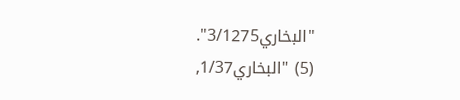"البخاري3/1275".
(5) "البخاري1/37,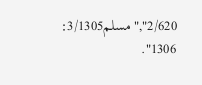2/620","مسلم3/1305: 1306".